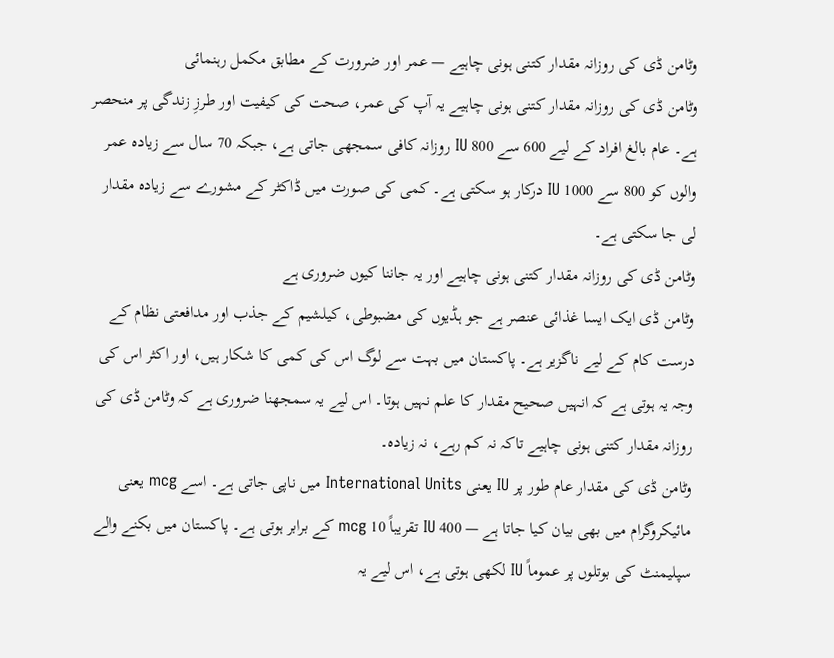وٹامن ڈی کی روزانہ مقدار کتنی ہونی چاہیے — عمر اور ضرورت کے مطابق مکمل رہنمائی
وٹامن ڈی کی روزانہ مقدار کتنی ہونی چاہیے یہ آپ کی عمر، صحت کی کیفیت اور طرزِ زندگی پر منحصر ہے۔ عام بالغ افراد کے لیے 600 سے 800 IU روزانہ کافی سمجھی جاتی ہے، جبکہ 70 سال سے زیادہ عمر والوں کو 800 سے 1000 IU درکار ہو سکتی ہے۔ کمی کی صورت میں ڈاکٹر کے مشورے سے زیادہ مقدار لی جا سکتی ہے۔
وٹامن ڈی کی روزانہ مقدار کتنی ہونی چاہیے اور یہ جاننا کیوں ضروری ہے
وٹامن ڈی ایک ایسا غذائی عنصر ہے جو ہڈیوں کی مضبوطی، کیلشیم کے جذب اور مدافعتی نظام کے درست کام کے لیے ناگزیر ہے۔ پاکستان میں بہت سے لوگ اس کی کمی کا شکار ہیں، اور اکثر اس کی وجہ یہ ہوتی ہے کہ انہیں صحیح مقدار کا علم نہیں ہوتا۔ اس لیے یہ سمجھنا ضروری ہے کہ وٹامن ڈی کی روزانہ مقدار کتنی ہونی چاہیے تاکہ نہ کم رہے، نہ زیادہ۔
وٹامن ڈی کی مقدار عام طور پر IU یعنی International Units میں ناپی جاتی ہے۔ اسے mcg یعنی مائیکروگرام میں بھی بیان کیا جاتا ہے — 400 IU تقریباً 10 mcg کے برابر ہوتی ہے۔ پاکستان میں بکنے والے سپلیمنٹ کی بوتلوں پر عموماً IU لکھی ہوتی ہے، اس لیے یہ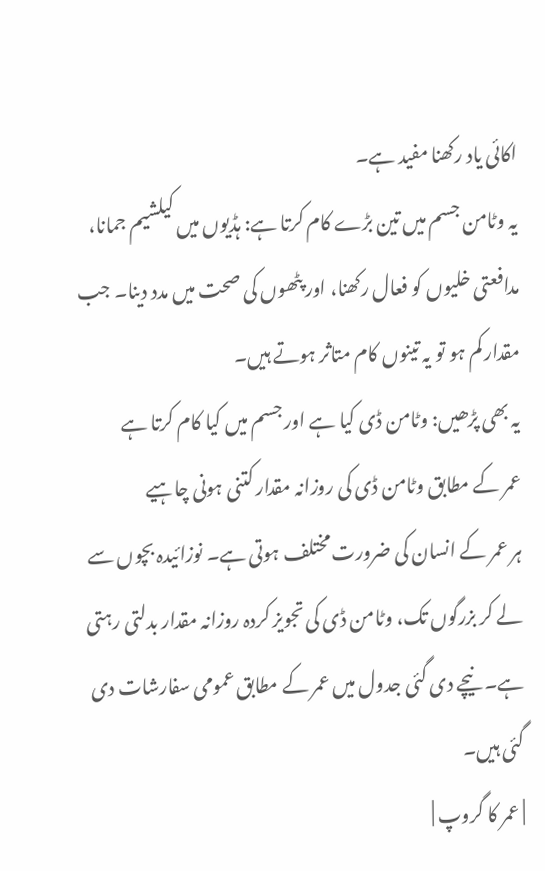اکائی یاد رکھنا مفید ہے۔
یہ وٹامن جسم میں تین بڑے کام کرتا ہے: ہڈیوں میں کیلشیم جمانا، مدافعتی خلیوں کو فعال رکھنا، اور پٹھوں کی صحت میں مدد دینا۔ جب مقدار کم ہو تو یہ تینوں کام متاثر ہوتے ہیں۔
یہ بھی پڑھیں: وٹامن ڈی کیا ہے اور جسم میں کیا کام کرتا ہے
عمر کے مطابق وٹامن ڈی کی روزانہ مقدار کتنی ہونی چاہیے
ہر عمر کے انسان کی ضرورت مختلف ہوتی ہے۔ نوزائیدہ بچوں سے لے کر بزرگوں تک، وٹامن ڈی کی تجویز کردہ روزانہ مقدار بدلتی رہتی ہے۔ نیچے دی گئی جدول میں عمر کے مطابق عمومی سفارشات دی گئی ہیں۔
| عمر کا گروپ |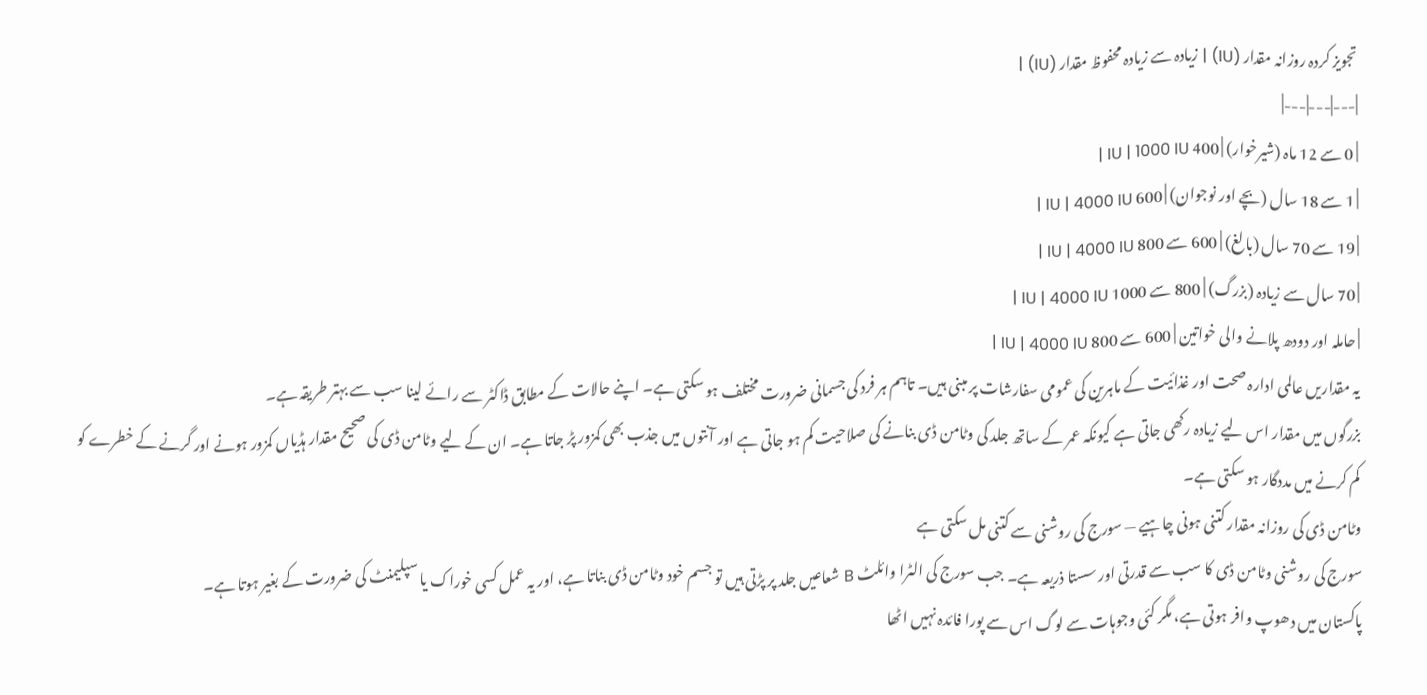تجویز کردہ روزانہ مقدار (IU) | زیادہ سے زیادہ محفوظ مقدار (IU) |
|---|---|---|
| 0 سے 12 ماہ (شیرخوار) | 400 IU | 1000 IU |
| 1 سے 18 سال (بچے اور نوجوان) | 600 IU | 4000 IU |
| 19 سے 70 سال (بالغ) | 600 سے 800 IU | 4000 IU |
| 70 سال سے زیادہ (بزرگ) | 800 سے 1000 IU | 4000 IU |
| حاملہ اور دودھ پلانے والی خواتین | 600 سے 800 IU | 4000 IU |
یہ مقداریں عالمی ادارہ صحت اور غذائیت کے ماہرین کی عمومی سفارشات پر مبنی ہیں۔ تاہم ہر فرد کی جسمانی ضرورت مختلف ہو سکتی ہے۔ اپنے حالات کے مطابق ڈاکٹر سے رائے لینا سب سے بہتر طریقہ ہے۔
بزرگوں میں مقدار اس لیے زیادہ رکھی جاتی ہے کیونکہ عمر کے ساتھ جلد کی وٹامن ڈی بنانے کی صلاحیت کم ہو جاتی ہے اور آنتوں میں جذب بھی کمزور پڑ جاتا ہے۔ ان کے لیے وٹامن ڈی کی صحیح مقدار ہڈیاں کمزور ہونے اور گرنے کے خطرے کو کم کرنے میں مددگار ہو سکتی ہے۔
وٹامن ڈی کی روزانہ مقدار کتنی ہونی چاہیے — سورج کی روشنی سے کتنی مل سکتی ہے
سورج کی روشنی وٹامن ڈی کا سب سے قدرتی اور سستا ذریعہ ہے۔ جب سورج کی الٹرا وائلٹ B شعاعیں جلد پر پڑتی ہیں تو جسم خود وٹامن ڈی بناتا ہے، اور یہ عمل کسی خوراک یا سپلیمنٹ کی ضرورت کے بغیر ہوتا ہے۔
پاکستان میں دھوپ وافر ہوتی ہے، مگر کئی وجوہات سے لوگ اس سے پورا فائدہ نہیں اٹھا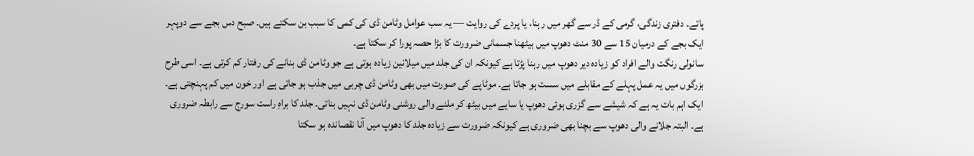پاتے۔ دفتری زندگی، گرمی کے ڈر سے گھر میں رہنا، یا پردے کی روایت — یہ سب عوامل وٹامن ڈی کی کمی کا سبب بن سکتے ہیں۔ صبح دس بجے سے دوپہر ایک بجے کے درمیان 15 سے 30 منٹ دھوپ میں بیٹھنا جسمانی ضرورت کا بڑا حصہ پورا کر سکتا ہے۔
سانولی رنگت والے افراد کو زیادہ دیر دھوپ میں رہنا پڑتا ہے کیونکہ ان کی جلد میں میلانین زیادہ ہوتی ہے جو وٹامن ڈی بنانے کی رفتار کم کرتی ہے۔ اسی طرح بزرگوں میں یہ عمل پہلے کے مقابلے میں سست ہو جاتا ہے۔ موٹاپے کی صورت میں بھی وٹامن ڈی چربی میں جذب ہو جاتی ہے اور خون میں کم پہنچتی ہے۔
ایک اہم بات یہ ہے کہ شیشے سے گزری ہوئی دھوپ یا سایے میں بیٹھ کر ملنے والی روشنی وٹامن ڈی نہیں بناتی۔ جلد کا براہِ راست سورج سے رابطہ ضروری ہے۔ البتہ جلانے والی دھوپ سے بچنا بھی ضروری ہے کیونکہ ضرورت سے زیادہ جلد کا دھوپ میں آنا نقصاندہ ہو سکتا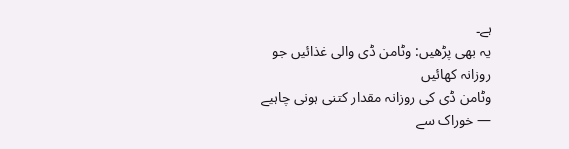ہے۔
یہ بھی پڑھیں: وٹامن ڈی والی غذائیں جو روزانہ کھائیں
وٹامن ڈی کی روزانہ مقدار کتنی ہونی چاہیے — خوراک سے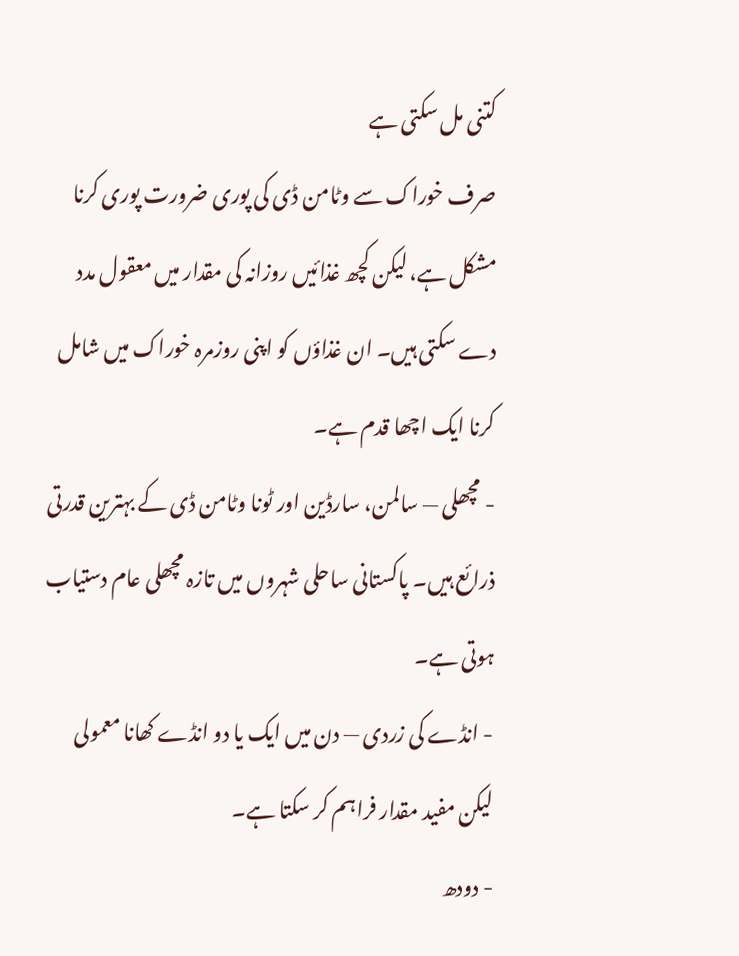کتنی مل سکتی ہے
صرف خوراک سے وٹامن ڈی کی پوری ضرورت پوری کرنا مشکل ہے، لیکن کچھ غذائیں روزانہ کی مقدار میں معقول مدد دے سکتی ہیں۔ ان غذاؤں کو اپنی روزمرہ خوراک میں شامل کرنا ایک اچھا قدم ہے۔
- مچھلی — سالمن، سارڈین اور ٹونا وٹامن ڈی کے بہترین قدرتی ذرائع ہیں۔ پاکستانی ساحلی شہروں میں تازہ مچھلی عام دستیاب ہوتی ہے۔
- انڈے کی زردی — دن میں ایک یا دو انڈے کھانا معمولی لیکن مفید مقدار فراہم کر سکتا ہے۔
- دودھ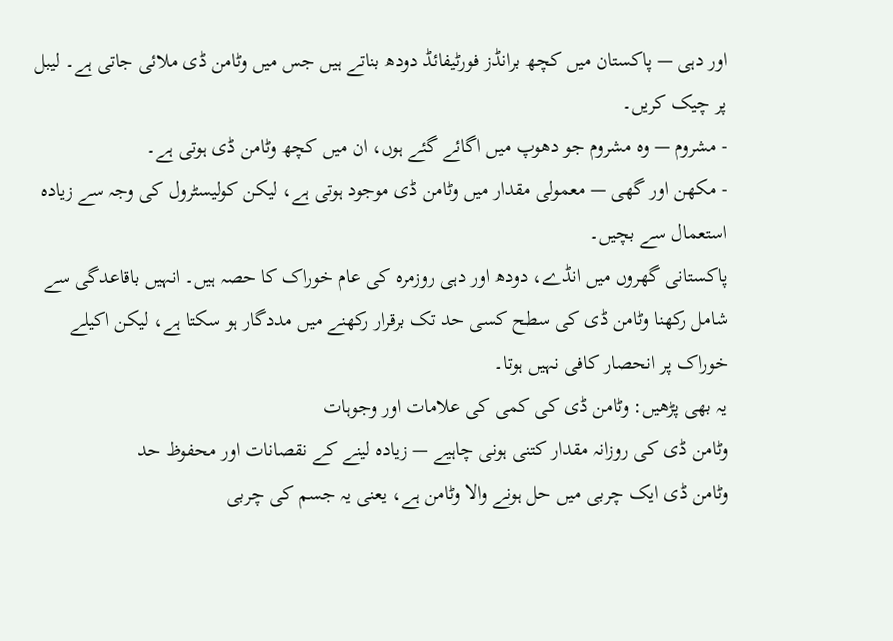اور دہی — پاکستان میں کچھ برانڈز فورٹیفائڈ دودھ بناتے ہیں جس میں وٹامن ڈی ملائی جاتی ہے۔ لیبل پر چیک کریں۔
- مشروم — وہ مشروم جو دھوپ میں اگائے گئے ہوں، ان میں کچھ وٹامن ڈی ہوتی ہے۔
- مکھن اور گھی — معمولی مقدار میں وٹامن ڈی موجود ہوتی ہے، لیکن کولیسٹرول کی وجہ سے زیادہ استعمال سے بچیں۔
پاکستانی گھروں میں انڈے، دودھ اور دہی روزمرہ کی عام خوراک کا حصہ ہیں۔ انہیں باقاعدگی سے شامل رکھنا وٹامن ڈی کی سطح کسی حد تک برقرار رکھنے میں مددگار ہو سکتا ہے، لیکن اکیلے خوراک پر انحصار کافی نہیں ہوتا۔
یہ بھی پڑھیں: وٹامن ڈی کی کمی کی علامات اور وجوہات
وٹامن ڈی کی روزانہ مقدار کتنی ہونی چاہیے — زیادہ لینے کے نقصانات اور محفوظ حد
وٹامن ڈی ایک چربی میں حل ہونے والا وٹامن ہے، یعنی یہ جسم کی چربی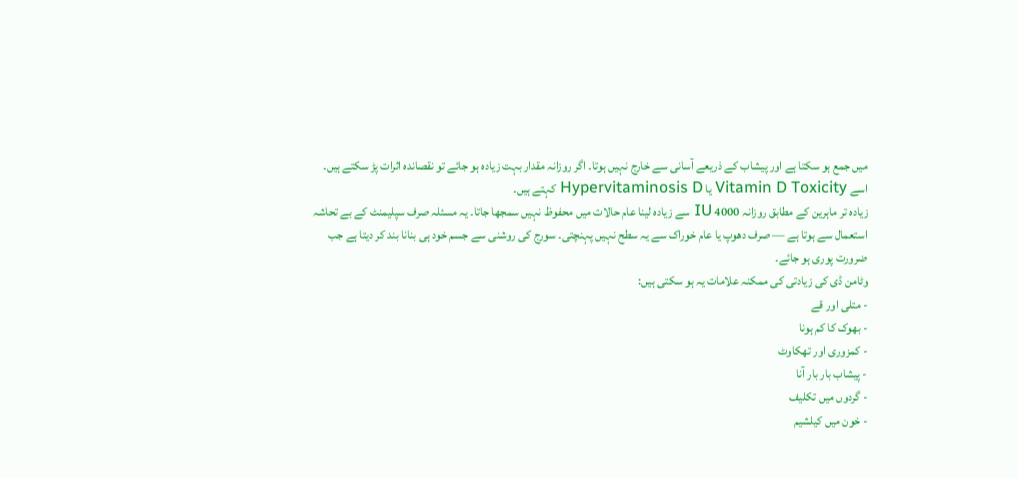میں جمع ہو سکتا ہے اور پیشاب کے ذریعے آسانی سے خارج نہیں ہوتا۔ اگر روزانہ مقدار بہت زیادہ ہو جائے تو نقصاندہ اثرات پڑ سکتے ہیں۔ اسے Vitamin D Toxicity یا Hypervitaminosis D کہتے ہیں۔
زیادہ تر ماہرین کے مطابق روزانہ 4000 IU سے زیادہ لینا عام حالات میں محفوظ نہیں سمجھا جاتا۔ یہ مسئلہ صرف سپلیمنٹ کے بے تحاشہ استعمال سے ہوتا ہے — صرف دھوپ یا عام خوراک سے یہ سطح نہیں پہنچتی۔ سورج کی روشنی سے جسم خود ہی بنانا بند کر دیتا ہے جب ضرورت پوری ہو جائے۔
وٹامن ڈی کی زیادتی کی ممکنہ علامات یہ ہو سکتی ہیں:
- متلی اور قے
- بھوک کا کم ہونا
- کمزوری اور تھکاوٹ
- پیشاب بار بار آنا
- گردوں میں تکلیف
- خون میں کیلشیم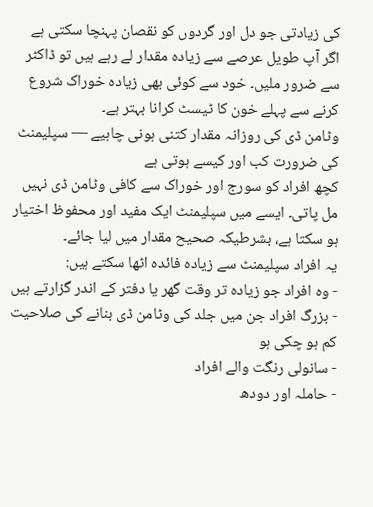کی زیادتی جو دل اور گردوں کو نقصان پہنچا سکتی ہے
اگر آپ طویل عرصے سے زیادہ مقدار لے رہے ہیں تو ڈاکٹر سے ضرور ملیں۔ خود سے کوئی بھی زیادہ خوراک شروع کرنے سے پہلے خون کا ٹیسٹ کرانا بہتر ہے۔
وٹامن ڈی کی روزانہ مقدار کتنی ہونی چاہیے — سپلیمنٹ کی ضرورت کب اور کیسے ہوتی ہے
کچھ افراد کو سورج اور خوراک سے کافی وٹامن ڈی نہیں مل پاتی۔ ایسے میں سپلیمنٹ ایک مفید اور محفوظ اختیار ہو سکتا ہے، بشرطیکہ صحیح مقدار میں لیا جائے۔
یہ افراد سپلیمنٹ سے زیادہ فائدہ اٹھا سکتے ہیں:
- وہ افراد جو زیادہ تر وقت گھر یا دفتر کے اندر گزارتے ہیں
- بزرگ افراد جن میں جلد کی وٹامن ڈی بنانے کی صلاحیت کم ہو چکی ہو
- سانولی رنگت والے افراد
- حاملہ اور دودھ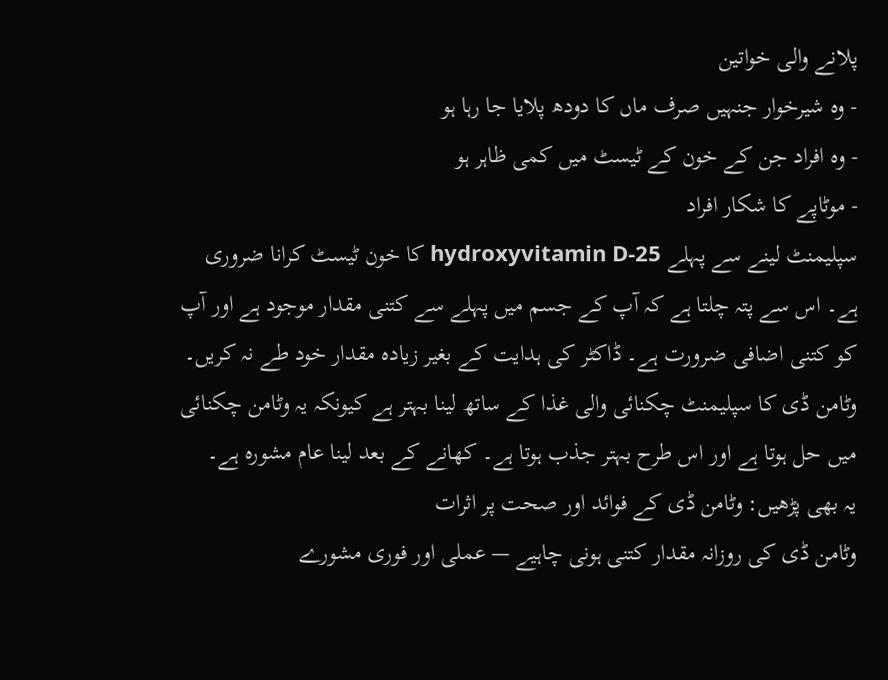پلانے والی خواتین
- وہ شیرخوار جنہیں صرف ماں کا دودھ پلایا جا رہا ہو
- وہ افراد جن کے خون کے ٹیسٹ میں کمی ظاہر ہو
- موٹاپے کا شکار افراد
سپلیمنٹ لینے سے پہلے 25-hydroxyvitamin D کا خون ٹیسٹ کرانا ضروری ہے۔ اس سے پتہ چلتا ہے کہ آپ کے جسم میں پہلے سے کتنی مقدار موجود ہے اور آپ کو کتنی اضافی ضرورت ہے۔ ڈاکٹر کی ہدایت کے بغیر زیادہ مقدار خود طے نہ کریں۔
وٹامن ڈی کا سپلیمنٹ چکنائی والی غذا کے ساتھ لینا بہتر ہے کیونکہ یہ وٹامن چکنائی میں حل ہوتا ہے اور اس طرح بہتر جذب ہوتا ہے۔ کھانے کے بعد لینا عام مشورہ ہے۔
یہ بھی پڑھیں: وٹامن ڈی کے فوائد اور صحت پر اثرات
وٹامن ڈی کی روزانہ مقدار کتنی ہونی چاہیے — عملی اور فوری مشورے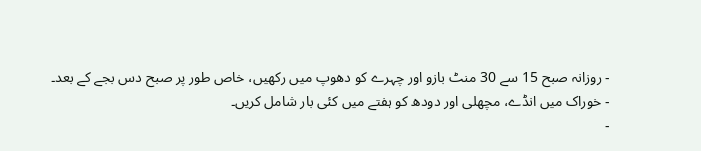- روزانہ صبح 15 سے 30 منٹ بازو اور چہرے کو دھوپ میں رکھیں، خاص طور پر صبح دس بجے کے بعد۔
- خوراک میں انڈے، مچھلی اور دودھ کو ہفتے میں کئی بار شامل کریں۔
-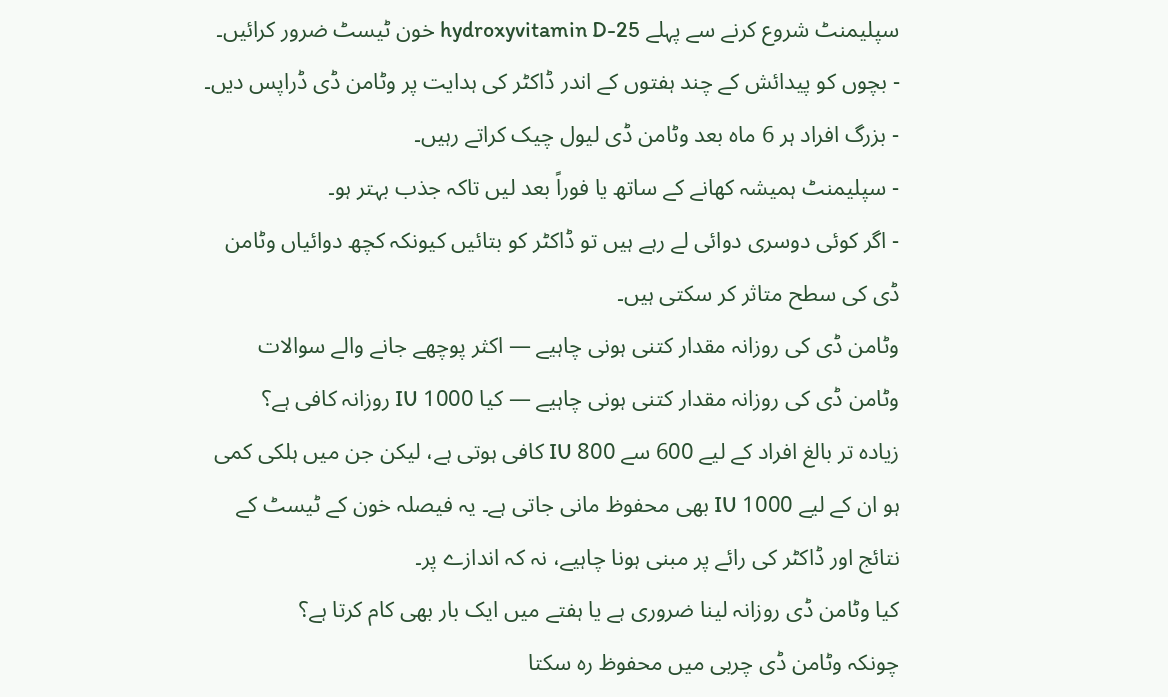سپلیمنٹ شروع کرنے سے پہلے 25-hydroxyvitamin D خون ٹیسٹ ضرور کرائیں۔
- بچوں کو پیدائش کے چند ہفتوں کے اندر ڈاکٹر کی ہدایت پر وٹامن ڈی ڈراپس دیں۔
- بزرگ افراد ہر 6 ماہ بعد وٹامن ڈی لیول چیک کراتے رہیں۔
- سپلیمنٹ ہمیشہ کھانے کے ساتھ یا فوراً بعد لیں تاکہ جذب بہتر ہو۔
- اگر کوئی دوسری دوائی لے رہے ہیں تو ڈاکٹر کو بتائیں کیونکہ کچھ دوائیاں وٹامن ڈی کی سطح متاثر کر سکتی ہیں۔
وٹامن ڈی کی روزانہ مقدار کتنی ہونی چاہیے — اکثر پوچھے جانے والے سوالات
وٹامن ڈی کی روزانہ مقدار کتنی ہونی چاہیے — کیا 1000 IU روزانہ کافی ہے؟
زیادہ تر بالغ افراد کے لیے 600 سے 800 IU کافی ہوتی ہے، لیکن جن میں ہلکی کمی ہو ان کے لیے 1000 IU بھی محفوظ مانی جاتی ہے۔ یہ فیصلہ خون کے ٹیسٹ کے نتائج اور ڈاکٹر کی رائے پر مبنی ہونا چاہیے، نہ کہ اندازے پر۔
کیا وٹامن ڈی روزانہ لینا ضروری ہے یا ہفتے میں ایک بار بھی کام کرتا ہے؟
چونکہ وٹامن ڈی چربی میں محفوظ رہ سکتا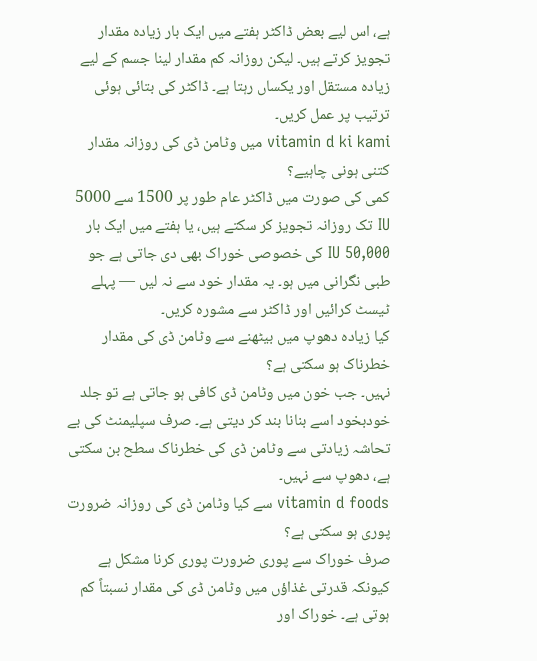ہے، اس لیے بعض ڈاکٹر ہفتے میں ایک بار زیادہ مقدار تجویز کرتے ہیں۔ لیکن روزانہ کم مقدار لینا جسم کے لیے زیادہ مستقل اور یکساں رہتا ہے۔ ڈاکٹر کی بتائی ہوئی ترتیب پر عمل کریں۔
vitamin d ki kami میں وٹامن ڈی کی روزانہ مقدار کتنی ہونی چاہیے؟
کمی کی صورت میں ڈاکٹر عام طور پر 1500 سے 5000 IU تک روزانہ تجویز کر سکتے ہیں، یا ہفتے میں ایک بار 50,000 IU کی خصوصی خوراک بھی دی جاتی ہے جو طبی نگرانی میں ہو۔ یہ مقدار خود سے نہ لیں — پہلے ٹیسٹ کرائیں اور ڈاکٹر سے مشورہ کریں۔
کیا زیادہ دھوپ میں بیٹھنے سے وٹامن ڈی کی مقدار خطرناک ہو سکتی ہے؟
نہیں۔ جب خون میں وٹامن ڈی کافی ہو جاتی ہے تو جلد خودبخود اسے بنانا بند کر دیتی ہے۔ صرف سپلیمنٹ کی بے تحاشہ زیادتی سے وٹامن ڈی کی خطرناک سطح بن سکتی ہے، دھوپ سے نہیں۔
vitamin d foods سے کیا وٹامن ڈی کی روزانہ ضرورت پوری ہو سکتی ہے؟
صرف خوراک سے پوری ضرورت پوری کرنا مشکل ہے کیونکہ قدرتی غذاؤں میں وٹامن ڈی کی مقدار نسبتاً کم ہوتی ہے۔ خوراک اور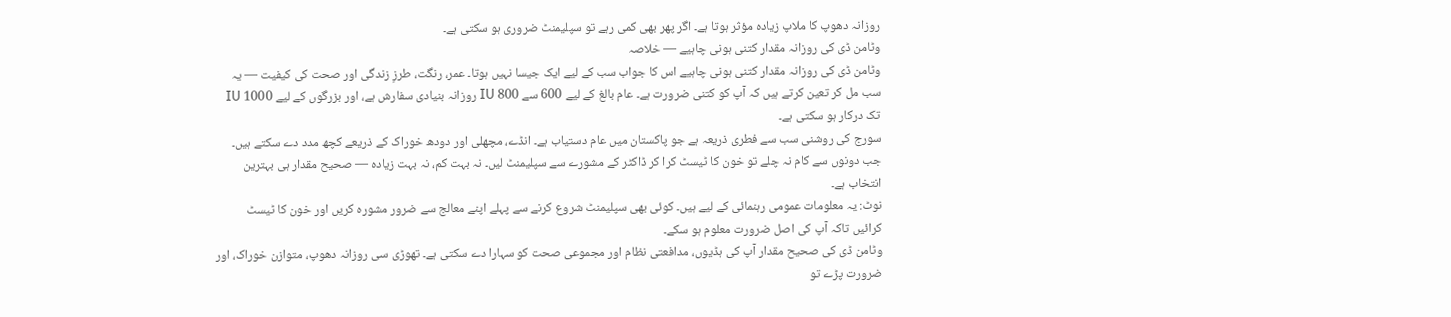روزانہ دھوپ کا ملاپ زیادہ مؤثر ہوتا ہے۔ اگر پھر بھی کمی رہے تو سپلیمنٹ ضروری ہو سکتی ہے۔
وٹامن ڈی کی روزانہ مقدار کتنی ہونی چاہیے — خلاصہ
وٹامن ڈی کی روزانہ مقدار کتنی ہونی چاہیے اس کا جواب سب کے لیے ایک جیسا نہیں ہوتا۔ عمر، رنگت، طرزِ زندگی اور صحت کی کیفیت — یہ سب مل کر تعین کرتے ہیں کہ آپ کو کتنی ضرورت ہے۔ عام بالغ کے لیے 600 سے 800 IU روزانہ بنیادی سفارش ہے، اور بزرگوں کے لیے 1000 IU تک درکار ہو سکتی ہے۔
سورج کی روشنی سب سے فطری ذریعہ ہے جو پاکستان میں عام دستیاب ہے۔ انڈے، مچھلی اور دودھ خوراک کے ذریعے کچھ مدد دے سکتے ہیں۔ جب دونوں سے کام نہ چلے تو خون کا ٹیسٹ کرا کر ڈاکٹر کے مشورے سے سپلیمنٹ لیں۔ نہ بہت کم، نہ بہت زیادہ — صحیح مقدار ہی بہترین انتخاب ہے۔
نوٹ: یہ معلومات عمومی رہنمائی کے لیے ہیں۔ کوئی بھی سپلیمنٹ شروع کرنے سے پہلے اپنے معالج سے ضرور مشورہ کریں اور خون کا ٹیسٹ کرائیں تاکہ آپ کی اصل ضرورت معلوم ہو سکے۔
وٹامن ڈی کی صحیح مقدار آپ کی ہڈیوں، مدافعتی نظام اور مجموعی صحت کو سہارا دے سکتی ہے۔ تھوڑی سی روزانہ دھوپ، متوازن خوراک، اور ضرورت پڑے تو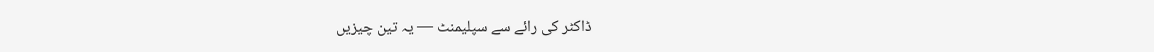ڈاکٹر کی رائے سے سپلیمنٹ — یہ تین چیزیں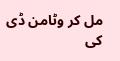مل کر وٹامن ڈی کی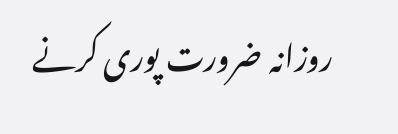روزانہ ضرورت پوری کرنے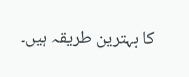کا بہترین طریقہ ہیں۔